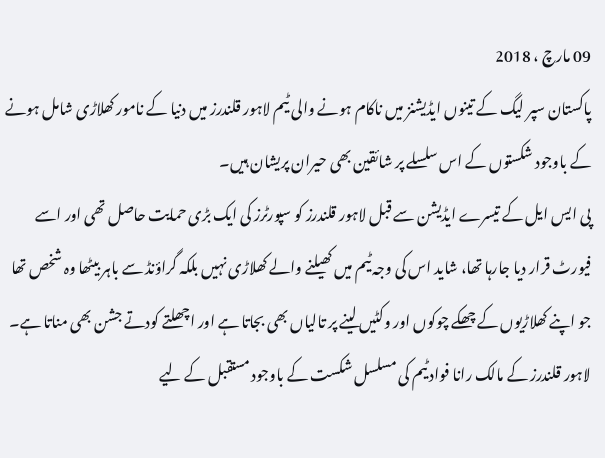09 مارچ ، 2018
پاکستان سپر لیگ کے تینوں ایڈیشنز میں ناکام ہونے والی ٹیم لاہور قلندرز میں دنیا کے نامور کھلاڑی شامل ہونے کے باوجود شکستوں کے اس سلسلے پر شائقین بھی حیران پریشان ہیں۔
پی ایس ایل کے تیسرے ایڈیشن سے قبل لاہور قلندرز کو سپورٹرز کی ایک بڑی حمایت حاصل تھی اور اسے فیورٹ قرار دیا جارہا تھا، شاید اس کی وجہ ٹیم میں کھیلنے والے کھلاڑی نہیں بلکہ گراؤنڈ سے باہر بیٹھا وہ شخص تھا جو اپنے کھلاڑیوں کے چھکے چوکوں اور وکٹیں لینے پر تالیاں بھی بجاتا ہے اور اچھلتے کودتے جشن بھی مناتا ہے۔
لاہور قلندرز کے مالک رانا فواد ٹیم کی مسلسل شکست کے باوجود مستقبل کے لیے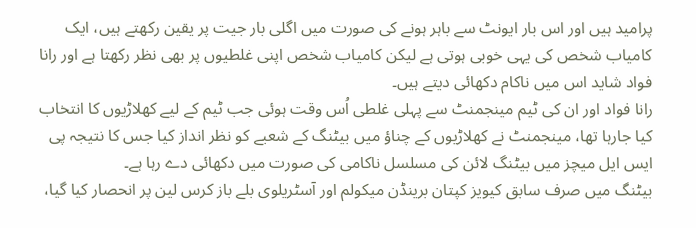پرامید ہیں اور اس بار ایونٹ سے باہر ہونے کی صورت میں اگلی بار جیت پر یقین رکھتے ہیں، ایک کامیاب شخص کی یہی خوبی ہوتی ہے لیکن کامیاب شخص اپنی غلطیوں پر بھی نظر رکھتا ہے اور رانا فواد شاید اس میں ناکام دکھائی دیتے ہیں۔
رانا فواد اور ان کی ٹیم مینجمنٹ سے پہلی غلطی اُس وقت ہوئی جب ٹیم کے لیے کھلاڑیوں کا انتخاب کیا جارہا تھا، مینجمنٹ نے کھلاڑیوں کے چناؤ میں بیٹنگ کے شعبے کو نظر انداز کیا جس کا نتیجہ پی ایس ایل میچز میں بیٹنگ لائن کی مسلسل ناکامی کی صورت میں دکھائی دے رہا ہے۔
بیٹنگ میں صرف سابق کیویز کپتان برینڈن میکولم اور آسٹریلوی بلے باز کرس لین پر انحصار کیا گیا،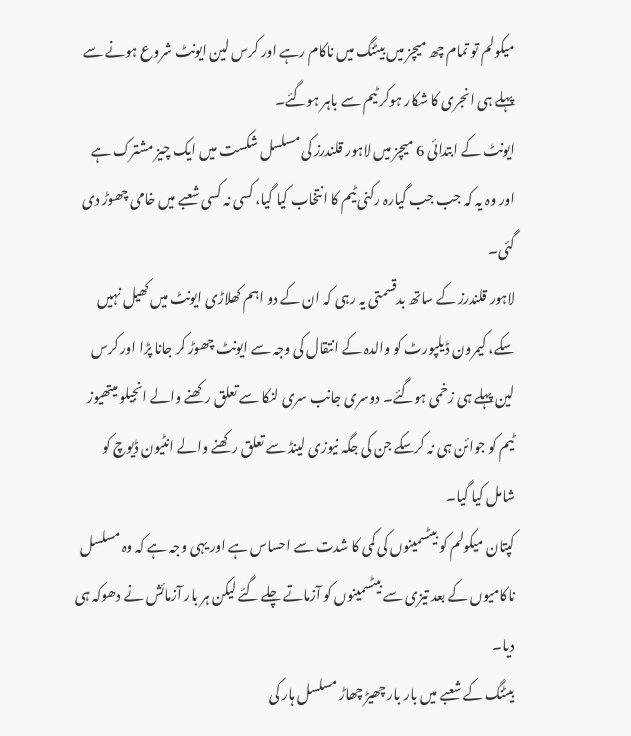میکولم تو تمام چھ میچز میں بیٹنگ میں ناکام رہے اور کرس لین ایونٹ شروع ہونے سے پہلے ہی انجری کا شکار ہوکر ٹیم سے باہر ہوگئے۔
ایونٹ کے ابتدائی 6 میچز میں لاہور قلندرز کی مسلسل شکست میں ایک چیز مشترک ہے اور وہ یہ کہ جب جب گیارہ رکنی ٹیم کا انتخاب کیا گیا، کسی نہ کسی شعبے میں خامی چھوڑ دی گئی۔
لاہور قلندرز کے ساتھ بدقسمتی یہ رہی کہ ان کے دو اہم کھلاڑی ایونٹ میں کھیل نہیں سکے، کیمرون ڈیلپورٹ کو والدہ کے انتقال کی وجہ سے ایونٹ چھوڑ کر جانا پڑا اور کرس لین پہلے ہی زخمی ہوگئے۔ دوسری جانب سری لنکا سے تعلق رکھنے والے انجیلو میتھیوز ٹیم کو جوائن ہی نہ کرسکے جن کی جگہ نیوزی لینڈ سے تعلق رکھنے والے انٹیون ڈیوچ کو شامل کیا گیا۔
کپتان میکولم کو بیٹسمینوں کی کمی کا شدت سے احساس ہے اور یہی وجہ ہے کہ وہ مسلسل ناکامیوں کے بعد تیزی سے بیٹسمینوں کو آزماتے چلے گئے لیکن ہر بار آزمائش نے دھوکہ ہی دیا۔
بیٹنگ کے شعبے میں بار بار چھیڑ چھاڑ مسلسل ہار کی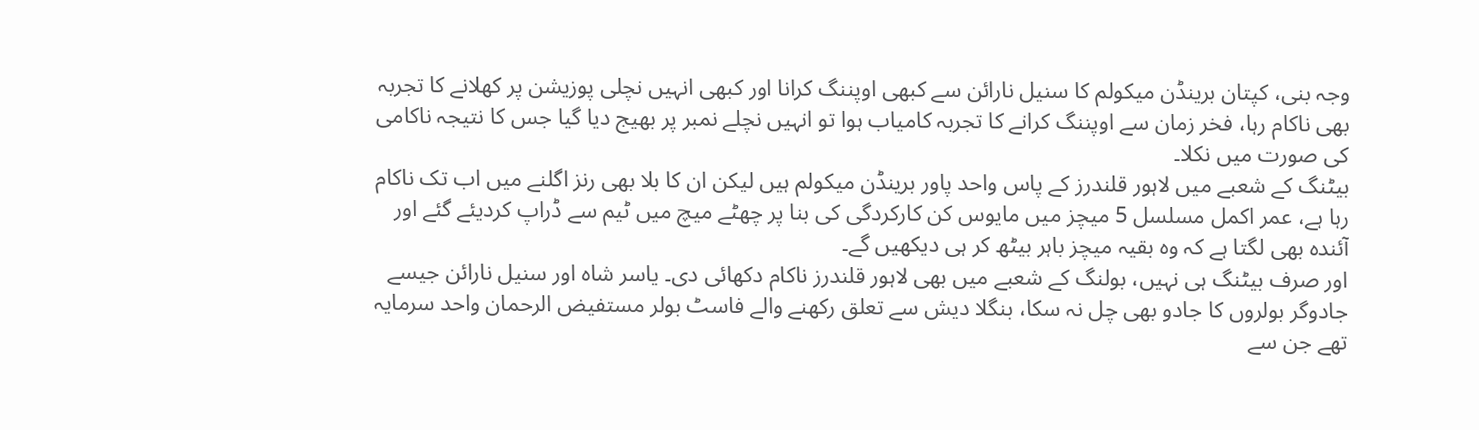وجہ بنی، کپتان برینڈن میکولم کا سنیل نارائن سے کبھی اوپننگ کرانا اور کبھی انہیں نچلی پوزیشن پر کھلانے کا تجربہ بھی ناکام رہا، فخر زمان سے اوپننگ کرانے کا تجربہ کامیاب ہوا تو انہیں نچلے نمبر پر بھیج دیا گیا جس کا نتیجہ ناکامی کی صورت میں نکلا۔
بیٹنگ کے شعبے میں لاہور قلندرز کے پاس واحد پاور برینڈن میکولم ہیں لیکن ان کا بلا بھی رنز اگلنے میں اب تک ناکام رہا ہے، عمر اکمل مسلسل 5 میچز میں مایوس کن کارکردگی کی بنا پر چھٹے میچ میں ٹیم سے ڈراپ کردیئے گئے اور آئندہ بھی لگتا ہے کہ وہ بقیہ میچز باہر بیٹھ کر ہی دیکھیں گے۔
اور صرف بیٹنگ ہی نہیں، بولنگ کے شعبے میں بھی لاہور قلندرز ناکام دکھائی دی۔ یاسر شاہ اور سنیل نارائن جیسے جادوگر بولروں کا جادو بھی چل نہ سکا، بنگلا دیش سے تعلق رکھنے والے فاسٹ بولر مستفیض الرحمان واحد سرمایہ تھے جن سے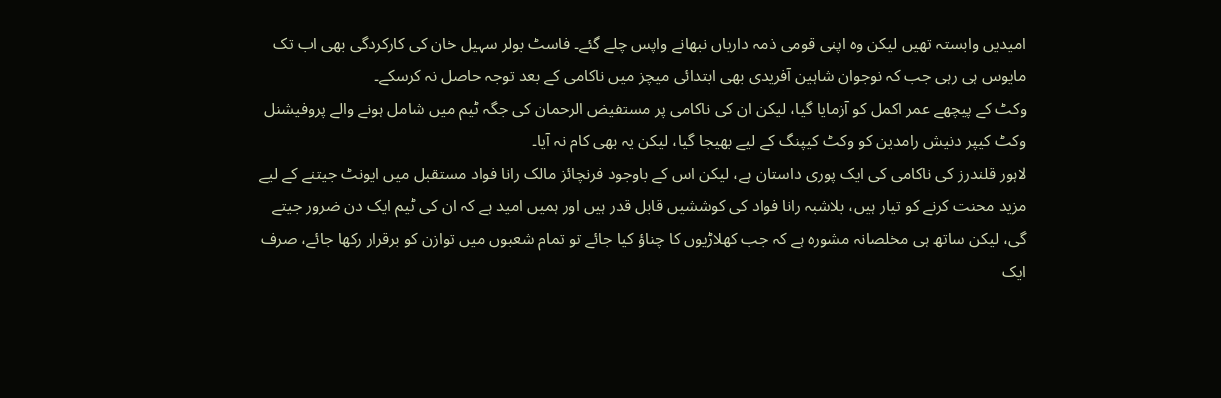امیدیں وابستہ تھیں لیکن وہ اپنی قومی ذمہ داریاں نبھانے واپس چلے گئے۔ فاسٹ بولر سہیل خان کی کارکردگی بھی اب تک مایوس ہی رہی جب کہ نوجوان شاہین آفریدی بھی ابتدائی میچز میں ناکامی کے بعد توجہ حاصل نہ کرسکے۔
وکٹ کے پیچھے عمر اکمل کو آزمایا گیا، لیکن ان کی ناکامی پر مستفیض الرحمان کی جگہ ٹیم میں شامل ہونے والے پروفیشنل وکٹ کیپر دنیش رامدین کو وکٹ کیپنگ کے لیے بھیجا گیا، لیکن یہ بھی کام نہ آیا۔
لاہور قلندرز کی ناکامی کی ایک پوری داستان ہے، لیکن اس کے باوجود فرنچائز مالک رانا فواد مستقبل میں ایونٹ جیتنے کے لیے مزید محنت کرنے کو تیار ہیں، بلاشبہ رانا فواد کی کوششیں قابل قدر ہیں اور ہمیں امید ہے کہ ان کی ٹیم ایک دن ضرور جیتے گی، لیکن ساتھ ہی مخلصانہ مشورہ ہے کہ جب کھلاڑیوں کا چناؤ کیا جائے تو تمام شعبوں میں توازن کو برقرار رکھا جائے، صرف ایک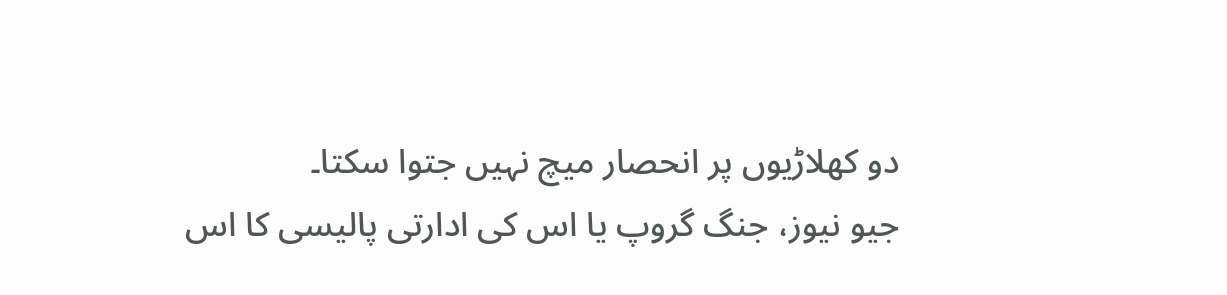دو کھلاڑیوں پر انحصار میچ نہیں جتوا سکتا۔
جیو نیوز، جنگ گروپ یا اس کی ادارتی پالیسی کا اس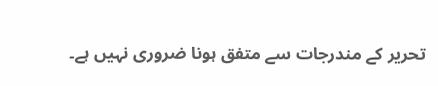تحریر کے مندرجات سے متفق ہونا ضروری نہیں ہے۔